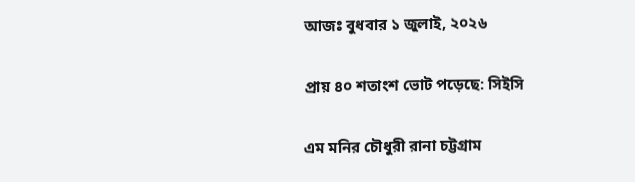আজঃ বুধবার ১ জুলাই, ২০২৬

প্রায় ৪০ শতাংশ ভোট পড়েছে: সিইসি

এম মনির চৌধুরী রানা চট্টগ্রাম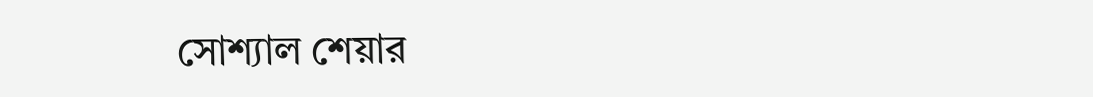সোশ্যাল শেয়ার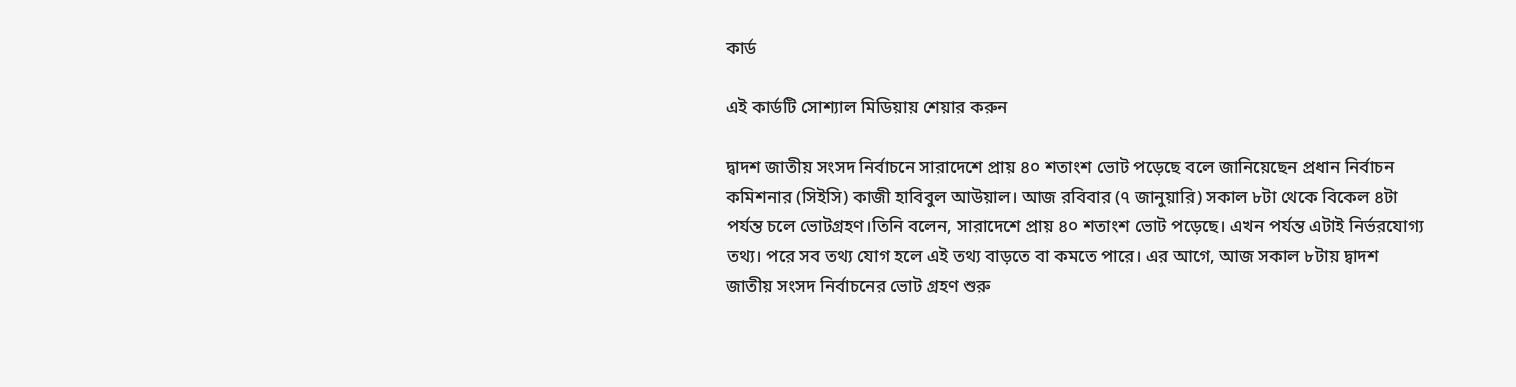কার্ড

এই কার্ডটি সোশ্যাল মিডিয়ায় শেয়ার করুন

দ্বাদশ জাতীয় সংসদ নির্বাচনে সারাদেশে প্রায় ৪০ শতাংশ ভোট পড়েছে বলে জানিয়েছেন প্রধান নির্বাচন কমিশনার (সিইসি) কাজী হাবিবুল আউয়াল। আজ রবিবার (৭ জানুয়ারি) সকাল ৮টা থেকে বিকেল ৪টা পর্যন্ত চলে ভোটগ্রহণ।তিনি বলেন, সারাদেশে প্রায় ৪০ শতাংশ ভোট পড়েছে। এখন পর্যন্ত এটাই নির্ভরযোগ্য তথ্য। পরে সব তথ্য যোগ হলে এই তথ্য বাড়তে বা কমতে পারে। এর আগে, আজ সকাল ৮টায় দ্বাদশ জাতীয় সংসদ নির্বাচনের ভোট গ্রহণ শুরু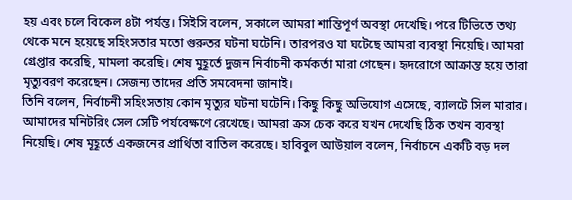হয় এবং চলে বিকেল ৪টা পর্যন্ত। সিইসি বলেন, সকালে আমরা শান্তিপূর্ণ অবস্থা দেখেছি। পরে টিভিতে তথ্য থেকে মনে হয়েছে সহিংসতার মতো গুরুতর ঘটনা ঘটেনি। তারপরও যা ঘটেছে আমরা ব্যবস্থা নিয়েছি। আমরা গ্রেপ্তার করেছি, মামলা করেছি। শেষ মুহূর্তে দুজন নির্বাচনী কর্মকর্তা মারা গেছেন। হৃদরোগে আক্রান্ত হয়ে তারা মৃত্যুবরণ করেছেন। সেজন্য তাদের প্রতি সমবেদনা জানাই।
তিনি বলেন, নির্বাচনী সহিংসতায় কোন মৃত্যুর ঘটনা ঘটেনি। কিছু কিছু অভিযোগ এসেছে, ব্যালটে সিল মারার। আমাদের মনিটরিং সেল সেটি পর্যবেক্ষণে রেখেছে। আমরা ক্রস চেক করে যখন দেখেছি ঠিক তখন ব্যবস্থা নিয়েছি। শেষ মূহূর্তে একজনের প্রার্থিতা বাতিল করেছে। হাবিবুল আউয়াল বলেন, নির্বাচনে একটি বড় দল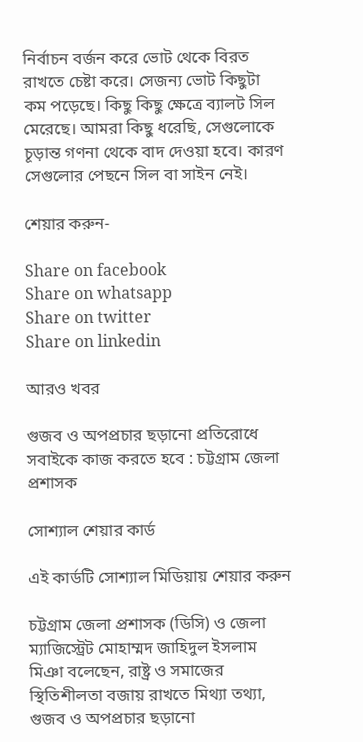নির্বাচন বর্জন করে ভোট থেকে বিরত রাখতে চেষ্টা করে। সেজন্য ভোট কিছুটা কম পড়েছে। কিছু কিছু ক্ষেত্রে ব্যালট সিল মেরেছে। আমরা কিছু ধরেছি, সেগুলোকে চূড়ান্ত গণনা থেকে বাদ দেওয়া হবে। কারণ সেগুলোর পেছনে সিল বা সাইন নেই।

শেয়ার করুন-

Share on facebook
Share on whatsapp
Share on twitter
Share on linkedin

আরও খবর

গুজব ও অপপ্রচার ছড়ানো প্রতিরোধে সবাইকে কাজ করতে হবে : চট্টগ্রাম জেলা প্রশাসক

সোশ্যাল শেয়ার কার্ড

এই কার্ডটি সোশ্যাল মিডিয়ায় শেয়ার করুন

চট্টগ্রাম জেলা প্রশাসক (ডিসি) ও জেলা ম্যাজিস্ট্রেট মোহাম্মদ জাহিদুল ইসলাম মিঞা বলেছেন, রাষ্ট্র ও সমাজের স্থিতিশীলতা বজায় রাখতে মিথ্যা তথ্যা, গুজব ও অপপ্রচার ছড়ানো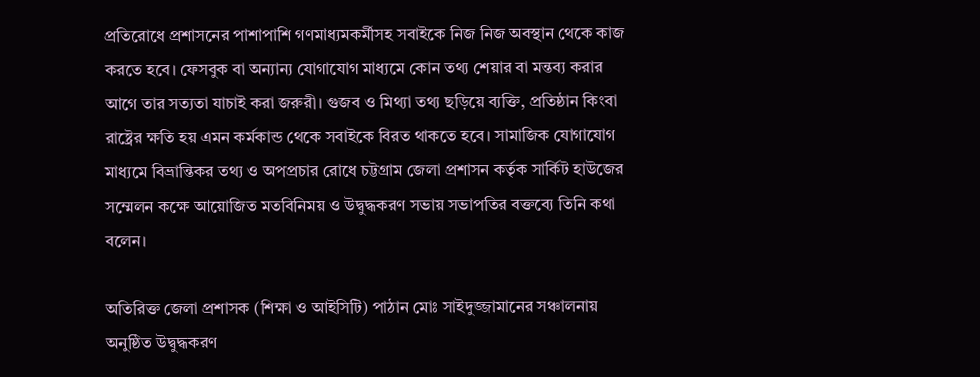প্রতিরোধে প্রশাসনের পাশাপাশি গণমাধ্যমকর্মীসহ সবাইকে নিজ নিজ অবস্থান থেকে কাজ করতে হবে। ফেসবুক বা অন্যান্য যোগাযোগ মাধ্যমে কোন তথ্য শেয়ার বা মন্তব্য করার আগে তার সত্যতা যাচাই করা জরুরী। গুজব ও মিথ্যা তথ্য ছড়িয়ে ব্যক্তি, প্রতিষ্ঠান কিংবা রাষ্ট্রের ক্ষতি হয় এমন কর্মকান্ড থেকে সবাইকে বিরত থাকতে হবে। সামাজিক যোগাযোগ মাধ্যমে বিভ্রান্তিকর তথ্য ও অপপ্রচার রোধে চট্টগ্রাম জেলা প্রশাসন কর্তৃক সার্কিট হাউজের সম্মেলন কক্ষে আয়োজিত মতবিনিময় ও উদ্বুদ্ধকরণ সভায় সভাপতির বক্তব্যে তিনি কথা বলেন।

অতিরিক্ত জেলা প্রশাসক (শিক্ষা ও আইসিটি) পাঠান মোঃ সাইদুজ্জামানের সঞ্চালনায় অনুষ্ঠিত উদ্বুদ্ধকরণ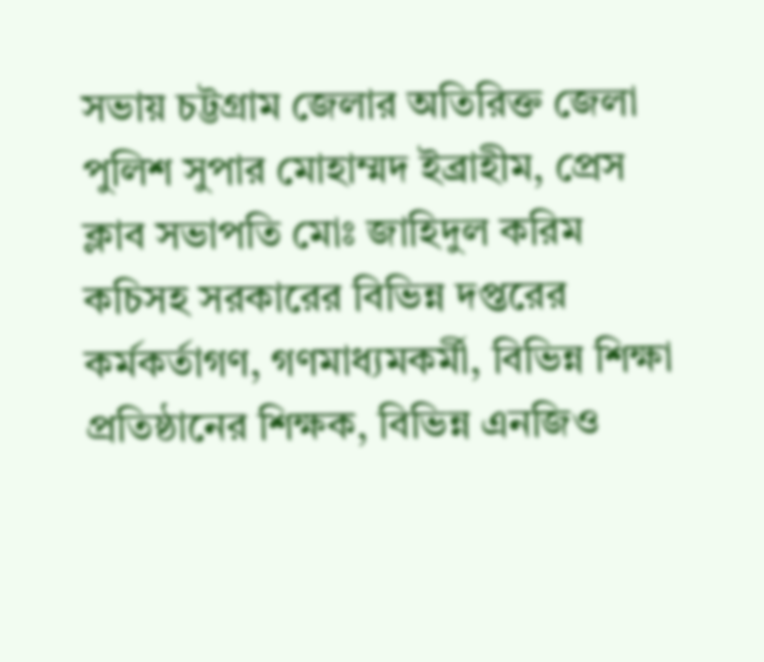সভায় চট্টগ্রাম জেলার অতিরিক্ত জেলা পুলিশ সুপার মোহাম্মদ ইব্রাহীম, প্রেস ক্লাব সভাপতি মোঃ জাহিদুল করিম কচিসহ সরকারের বিভিন্ন দপ্তরের কর্মকর্তাগণ, গণমাধ্যমকর্মী, বিভিন্ন শিক্ষা প্রতিষ্ঠানের শিক্ষক, বিভিন্ন এনজিও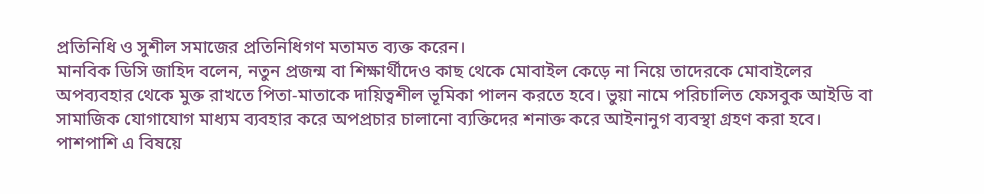প্রতিনিধি ও সুশীল সমাজের প্রতিনিধিগণ মতামত ব্যক্ত করেন।
মানবিক ডিসি জাহিদ বলেন, নতুন প্রজন্ম বা শিক্ষার্থীদেও কাছ থেকে মোবাইল কেড়ে না নিয়ে তাদেরকে মোবাইলের অপব্যবহার থেকে মুক্ত রাখতে পিতা-মাতাকে দায়িত্বশীল ভূমিকা পালন করতে হবে। ভুয়া নামে পরিচালিত ফেসবুক আইডি বা সামাজিক যোগাযোগ মাধ্যম ব্যবহার করে অপপ্রচার চালানো ব্যক্তিদের শনাক্ত করে আইনানুগ ব্যবস্থা গ্রহণ করা হবে। পাশপাশি এ বিষয়ে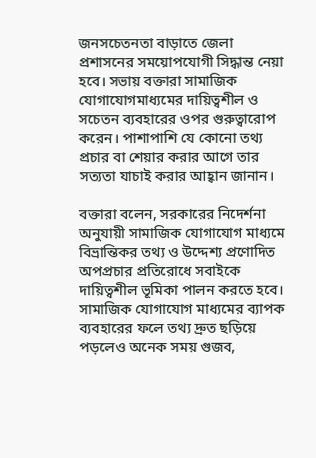জনসচেতনতা বাড়াতে জেলা প্রশাসনের সময়োপযোগী সিদ্ধান্ত নেয়া হবে। সভায় বক্তারা সামাজিক যোগাযোগমাধ্যমের দায়িত্বশীল ও সচেতন ব্যবহারের ওপর গুরুত্বারোপ করেন। পাশাপাশি যে কোনো তথ্য প্রচার বা শেয়ার করার আগে তার সত্যতা যাচাই করার আহ্বান জানান।

বক্তারা বলেন, সরকারের নিদের্শনা অনুযায়ী সামাজিক যোগাযোগ মাধ্যমে বিভ্রান্তিকর তথ্য ও উদ্দেশ্য প্রণোদিত অপপ্রচার প্রতিরোধে সবাইকে দায়িত্বশীল ভূমিকা পালন করতে হবে। সামাজিক যোগাযোগ মাধ্যমের ব্যাপক ব্যবহারের ফলে তথ্য দ্রুত ছড়িয়ে পড়লেও অনেক সময় গুজব,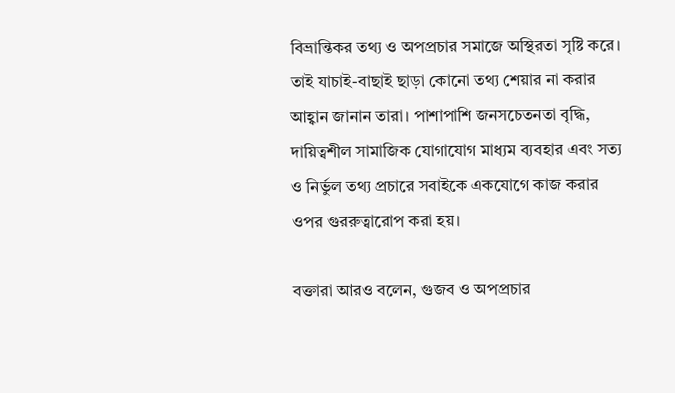বিভ্রান্তিকর তথ্য ও অপপ্রচার সমাজে অস্থিরতা সৃষ্টি করে। তাই যাচাই-বাছাই ছাড়া কোনো তথ্য শেয়ার না করার আহ্বান জানান তারা। পাশাপাশি জনসচেতনতা বৃদ্ধি, দায়িত্বশীল সামাজিক যোগাযোগ মাধ্যম ব্যবহার এবং সত্য ও নির্ভুল তথ্য প্রচারে সবাইকে একযোগে কাজ করার ওপর গুররুত্বারোপ করা হয়।

বক্তারা আরও বলেন, গুজব ও অপপ্রচার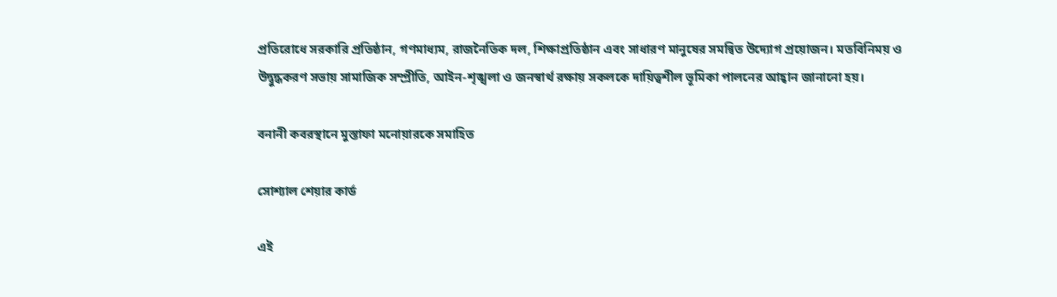প্রতিরোধে সরকারি প্রতিষ্ঠান, গণমাধ্যম, রাজনৈতিক দল, শিক্ষাপ্রতিষ্ঠান এবং সাধারণ মানুষের সমন্বিত উদ্যোগ প্রয়োজন। মতবিনিময় ও উদ্বুদ্ধকরণ সভায় সামাজিক সম্প্রীতি, আইন-শৃঙ্খলা ও জনস্বার্থ রক্ষায় সকলকে দায়িত্বশীল ভূমিকা পালনের আহ্বান জানানো হয়।

বনানী কবরস্থানে মুস্তাফা মনোয়ারকে সমাহিত

সোশ্যাল শেয়ার কার্ড

এই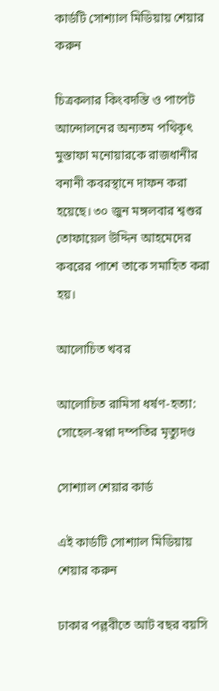কার্ডটি সোশ্যাল মিডিয়ায় শেয়ার করুন

চিত্রকলার কিংবদন্তি ও পাপেট আন্দোলনের অন্যতম পথিকৃৎ মুস্তাফা মনোয়ারকে রাজধানীর বনানী কবরস্থানে দাফন করা হয়েছে। ৩০ জুন মঙ্গলবার শ্বশুর তোফায়েল উদ্দিন আহমেদের কবরের পাশে তাকে সমাহিত করা হয়।

আলোচিত খবর

আলোচিত রামিসা ধর্ষণ-হত্যা: সোহেল-স্বপ্না দম্পতির মৃত্যুদণ্ড

সোশ্যাল শেয়ার কার্ড

এই কার্ডটি সোশ্যাল মিডিয়ায় শেয়ার করুন

ঢাকার পল্লবীতে আট বছর বয়সি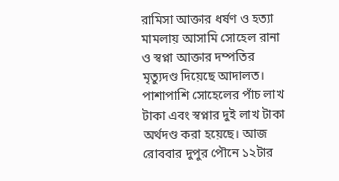রামিসা আক্তার ধর্ষণ ও হত্যা মামলায় আসামি সোহেল রানা ও স্বপ্না আক্তার দম্পতির মৃত্যুদণ্ড দিয়েছে আদালত। পাশাপাশি সোহেলের পাঁচ লাখ টাকা এবং স্বপ্নার দুই লাখ টাকা অর্থদণ্ড করা হয়েছে। আজ রোববার দুপুর পৌনে ১২টার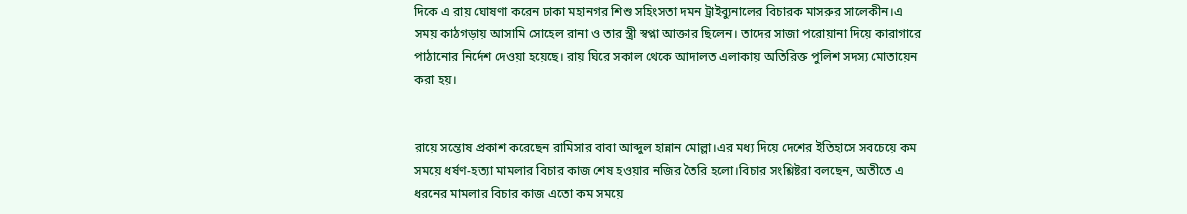দিকে এ রায় ঘোষণা করেন ঢাকা মহানগর শিশু সহিংসতা দমন ট্রাইব্যুনালের বিচারক মাসরুর সালেকীন।এ সময় কাঠগড়ায় আসামি সোহেল রানা ও তার স্ত্রী স্বপ্না আক্তার ছিলেন। তাদের সাজা পরোয়ানা দিয়ে কারাগারে পাঠানোর নির্দেশ দেওয়া হয়েছে। রায় ঘিরে সকাল থেকে আদালত এলাকায় অতিরিক্ত পুলিশ সদস্য মোতায়েন করা হয়।


রায়ে সন্তোষ প্রকাশ করেছেন রামিসার বাবা আব্দুল হান্নান মোল্লা।এর মধ্য দিয়ে দেশের ইতিহাসে সবচেয়ে কম সময়ে ধর্ষণ-হত্যা মামলার বিচার কাজ শেষ হওয়ার নজির তৈরি হলো।বিচার সংশ্লিষ্টরা বলছেন, অতীতে এ ধরনের মামলার বিচার কাজ এতো কম সময়ে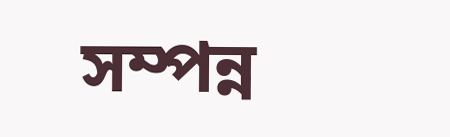সম্পন্ন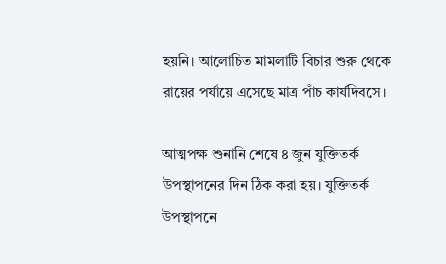হয়নি। আলোচিত মামলাটি বিচার শুরু থেকে রায়ের পর্যায়ে এসেছে মাত্র পাঁচ কার্যদিবসে।

আত্মপক্ষ শুনানি শেষে ৪ জুন যুক্তিতর্ক উপস্থাপনের দিন ঠিক করা হয়। যুক্তিতর্ক উপস্থাপনে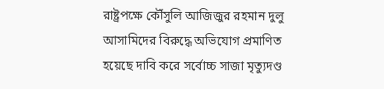রাষ্ট্রপক্ষে কৌঁসুলি আজিজুর রহমান দুলু আসামিদের বিরুদ্ধে অভিযোগ প্রমাণিত হয়েছে দাবি করে সর্বোচ্চ সাজা মৃত্যুদণ্ড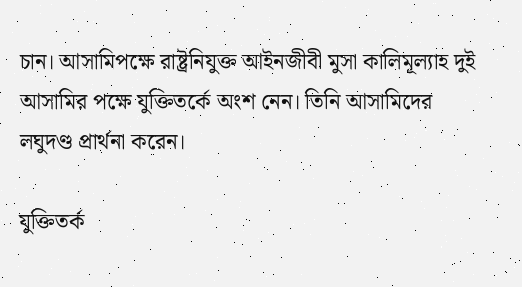চান। আসামিপক্ষে রাষ্ট্রনিযুক্ত আইনজীবী মুসা কালিমূল্যাহ দুই আসামির পক্ষে যুক্তিতর্কে অংশ নেন। তিনি আসামিদের লঘুদণ্ড প্রার্থনা করেন।

যুক্তিতর্ক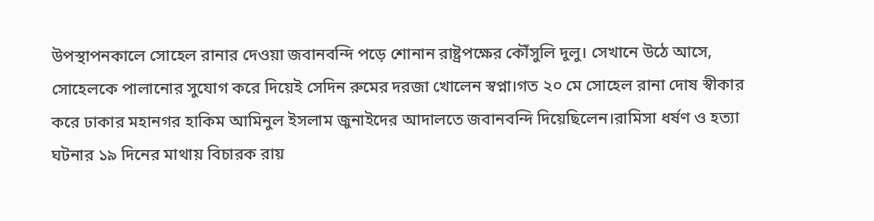উপস্থাপনকালে সোহেল রানার দেওয়া জবানবন্দি পড়ে শোনান রাষ্ট্রপক্ষের কৌঁসুলি দুলু। সেখানে উঠে আসে, সোহেলকে পালানোর সুযোগ করে দিয়েই সেদিন রুমের দরজা খোলেন স্বপ্না।গত ২০ মে সোহেল রানা দোষ স্বীকার করে ঢাকার মহানগর হাকিম আমিনুল ইসলাম জুনাইদের আদালতে জবানবন্দি দিয়েছিলেন।রামিসা ধর্ষণ ও হত্যা ঘটনার ১৯ দিনের মাথায় বিচারক রায়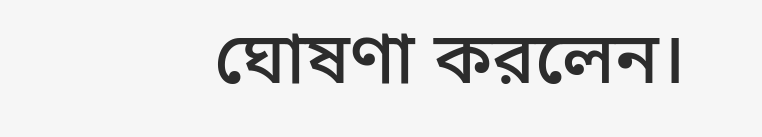ঘোষণা করলেন।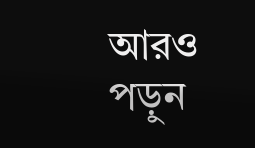আরও পড়ুন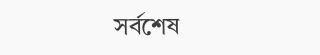সর্বশেষ